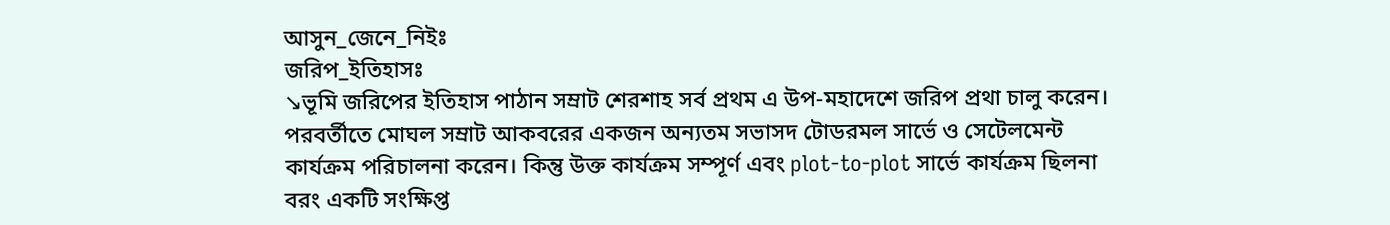আসুন_জেনে_নিইঃ
জরিপ_ইতিহাসঃ
↘ভূমি জরিপের ইতিহাস পাঠান সম্রাট শেরশাহ সর্ব প্রথম এ উপ-মহাদেশে জরিপ প্রথা চালু করেন। পরবর্তীতে মোঘল সম্রাট আকবরের একজন অন্যতম সভাসদ টোডরমল সার্ভে ও সেটেলমেন্ট কার্যক্রম পরিচালনা করেন। কিন্তু উক্ত কার্যক্রম সম্পূর্ণ এবং plot-to-plot সার্ভে কার্যক্রম ছিলনা বরং একটি সংক্ষিপ্ত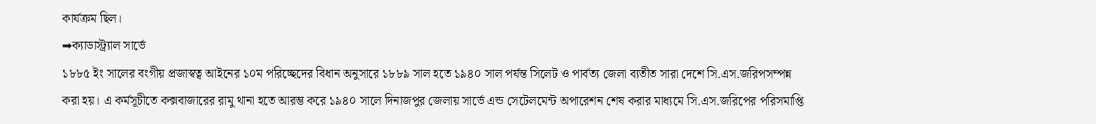কার্যক্রম ছিল।
➡ক্যাডাস্ট্র্যাল সার্ভে
১৮৮৫ ইং সালের বংগীয় প্রজাস্বত্ব আইনের ১০ম পরিচ্ছেদের বিধান অনুসারে ১৮৮৯ সাল হতে ১৯৪০ সাল পর্যন্ত সিলেট ও পার্বত্য জেলা ব্যতীত সারা দেশে সি.এস.জরিপসম্পন্ন করা হয়। এ কর্মসূচীতে কক্সবাজারের রামু থানা হতে আরম্ভ করে ১৯৪০ সালে দিনাজপুর জেলায় সার্ভে এন্ড সেটেলমেন্ট অপারেশন শেষ করার মাধ্যমে সি.এস.জরিপের পরিসমাপ্তি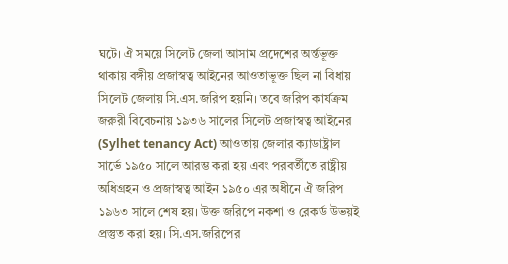ঘটে। ঐ সময়ে সিলেট জেলা আসাম প্রদেশের অর্ন্তভূক্ত থাকায় বঙ্গীয় প্রজাস্বত্ব আইনের আওতাভূক্ত ছিল না বিধায় সিলেট জেলায় সি.এস.জরিপ হয়নি। তবে জরিপ কার্যক্রম জরুরী বিবেচনায় ১৯৩৬ সালের সিলেট প্রজাস্বত্ব আইনের (Sylhet tenancy Act) আওতায় জেলার ক্যাডাষ্ট্রাল সার্ভে ১৯৫০ সালে আরম্ভ করা হয় এবং পরবর্তীতে রাষ্ট্রীয় অধিগ্রহন ও প্রজাস্বত্ব আইন ১৯৫০ এর অধীনে ঐ জরিপ ১৯৬৩ সালে শেষ হয়। উক্ত জরিপে নকশা ও রেকর্ড উভয়ই প্রস্তুত করা হয়। সি.এস.জরিপের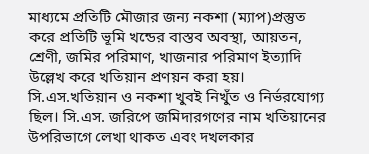মাধ্যমে প্রতিটি মৌজার জন্য নকশা (ম্যাপ)প্রস্তুত করে প্রতিটি ভূমি খন্ডের বাস্তব অবস্থা, আয়তন, শ্রেণী, জমির পরিমাণ, খাজনার পরিমাণ ইত্যাদি উল্লেখ করে খতিয়ান প্রণয়ন করা হয়। সি.এস.খতিয়ান ও নকশা খুবই নিখুঁত ও নির্ভরযোগ্য ছিল। সি.এস. জরিপে জমিদারগণের নাম খতিয়ানের উপরিভাগে লেখা থাকত এবং দখলকার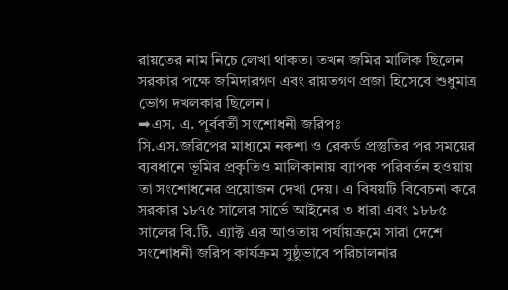রায়তের নাম নিচে লেখা থাকত। তখন জমির মালিক ছিলেন সরকার পক্ষে জমিদারগণ এবং রায়তগণ প্রজা হিসেবে শুধুমাত্র ভোগ দখলকার ছিলেন।
➡এস. এ. পূর্ববর্তী সংশোধনী জরিপঃ
সি.এস.জরিপের মাধ্যমে নকশা ও রেকর্ড প্রস্তুতির পর সময়ের ব্যবধানে ভূমির প্রকৃতিও মালিকানায় ব্যাপক পরিবর্তন হওয়ায় তা সংশোধনের প্রয়োজন দেখা দেয়। এ বিষয়টি বিবেচনা করে সরকার ১৮৭৫ সালের সার্ভে আইনের ৩ ধারা এবং ১৮৮৫ সালের বি.টি. এ্যাক্ট এর আওতায় পর্যায়ক্রমে সারা দেশে সংশোধনী জরিপ কার্যক্রম সুষ্ঠুভাবে পরিচালনার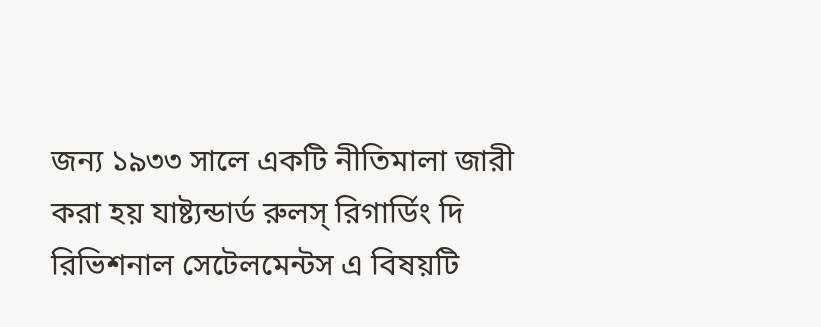জন্য ১৯৩৩ সালে একটি নীতিমালা জারী করা হয় যাষ্ট্যন্ডার্ড রুলস্ রিগার্ডিং দি রিভিশনাল সেটেলমেন্টস এ বিষয়টি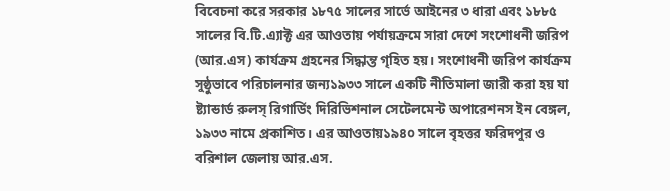বিবেচনা করে সরকার ১৮৭৫ সালের সার্ভে আইনের ৩ ধারা এবং ১৮৮৫ সালের বি.টি.এ্যাক্ট এর আওতায় পর্যায়ক্রমে সারা দেশে সংশোধনী জরিপ (আর.এস) কার্যক্রম গ্রহনের সিদ্ধান্ত গৃহিত হয়। সংশোধনী জরিপ কার্যক্রম সুষ্ঠুভাবে পরিচালনার জন্য১৯৩৩ সালে একটি নীতিমালা জারী করা হয় যা ষ্ট্যান্ডার্ড রুলস্ রিগার্ডিং দিরিভিশনাল সেটেলমেন্ট অপারেশনস ইন বেঙ্গল, ১৯৩৩ নামে প্রকাশিত। এর আওতায়১৯৪০ সালে বৃহত্তর ফরিদপুর ও বরিশাল জেলায় আর.এস.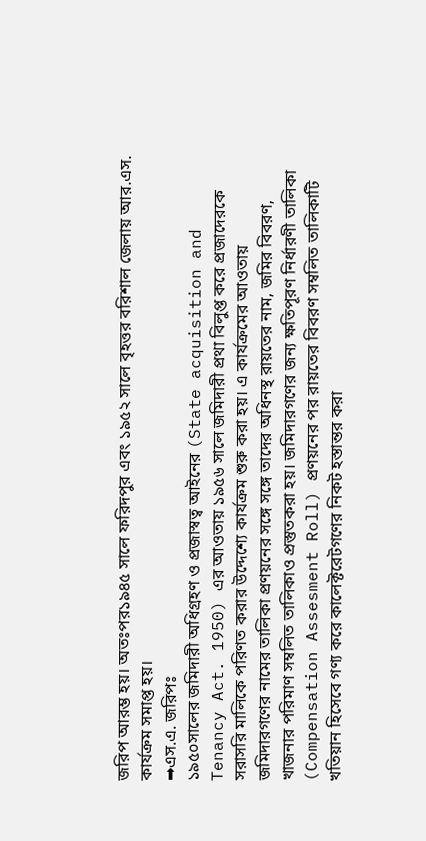জরিপ আরম্ভ হয়। অতঃপর১৯৪৫ সালে ফরিদপুর এবং ১৯৫২ সালে বৃহত্তর বরিশাল জেলায় আর.এস. কার্যক্রম সমাপ্ত হয়।
➡এস.এ. জরিপঃ
১৯৫০সালের জমিদারী অধিগ্রহণ ও প্রজাস্বত্ব আইনের (State acquisition and Tenancy Act. 1950) এর আওতায় ১৯৫৬ সালে জমিদারী প্রথা বিলুপ্ত করে প্রজাদেরকে সরাসরি মালিকে পরিণত করার উদ্দেশ্যে কার্যক্রম শুরু করা হয়। এ কার্যক্রমের আওতায় জমিদারগণের নামের তালিকা প্রণয়নের সঙ্গে সঙ্গে তাদের অধিনস্থ রায়তের নাম, জমির বিবরণ, খাজনার পরিমাণ সম্বলিত তালিকাও প্রস্তুতকরা হয়। জমিদারগণের জন্য ক্ষতিপূরণ নির্ধারণী তালিকা (Compensation Assesment Roll) প্রণয়নের পর রায়তের বিবরণ সম্বলিত তালিকাটি খতিয়ান হিসেবে গণ্য করে কালেক্টরেটগণের নিকট হস্তান্তর করা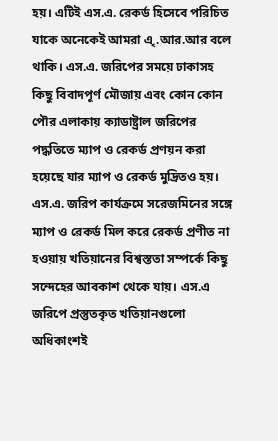হয়। এটিই এস.এ. রেকর্ড হিসেবে পরিচিত যাকে অনেকেই আমরা এৃ.আর.আর বলে থাকি। এস.এ. জরিপের সময়ে ঢাকাসহ কিছু বিবাদপূর্ণ মৌজায় এবং কোন কোন পৌর এলাকায় ক্যাডাষ্ট্রাল জরিপের পদ্ধতিতে ম্যাপ ও রেকর্ড প্রণয়ন করা হয়েছে যার ম্যাপ ও রেকর্ড মুদ্রিতও হয়। এস.এ. জরিপ কার্যক্রমে সরেজমিনের সঙ্গে ম্যাপ ও রেকর্ড মিল করে রেকর্ড প্রণীত না হওয়ায় খতিয়ানের বিশ্বস্ততা সম্পর্কে কিছু সন্দেহের আবকাশ থেকে যায়। এস.এ জরিপে প্রস্তুতকৃত খতিয়ানগুলো অধিকাংশই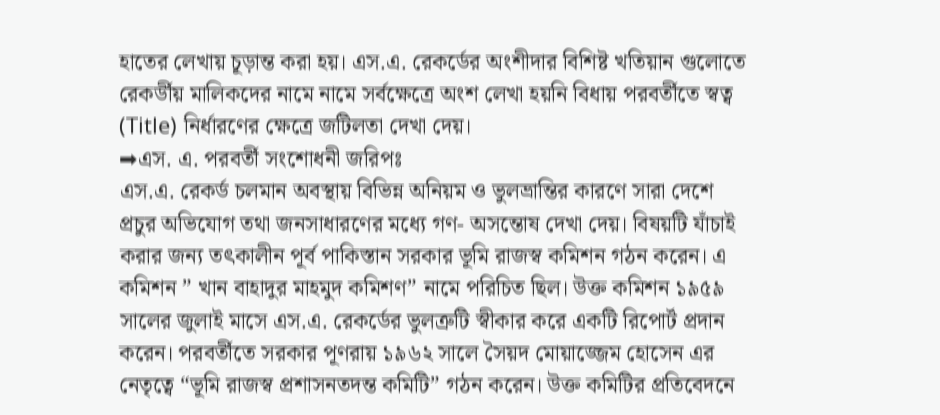হাতের লেখায় চূড়ান্ত করা হয়। এস.এ. রেকর্ডের অংশীদার বিশিষ্ট খতিয়ান গুলোতে রেকর্ডীয় মালিকদের নামে নামে সর্বক্ষেত্রে অংশ লেখা হয়নি বিধায় পরবর্তীতে স্বত্ব (Title) নির্ধারণের ক্ষেত্রে জটিলতা দেখা দেয়।
➡এস. এ. পরবর্তী সংশোধনী জরিপঃ
এস.এ. রেকর্ড চলমান অবস্থায় বিভিন্ন অনিয়ম ও ভুলভ্রান্তির কারণে সারা দেশে প্রচুর অভিযোগ তথা জনসাধারণের মধ্যে গণ- অসন্তোষ দেখা দেয়। বিষয়টি যাঁচাই করার জন্য তৎকালীন পূর্ব পাকিস্তান সরকার ভূমি রাজস্ব কমিশন গঠন করেন। এ কমিশন ” খান বাহাদুর মাহমুদ কমিশণ” নামে পরিচিত ছিল। উক্ত কমিশন ১৯৫৯ সালের জুলাই মাসে এস.এ. রেকর্ডের ভুলত্রুটি স্বীকার করে একটি রিপোর্ট প্রদান করেন। পরবর্তীতে সরকার পূণরায় ১৯৬২ সালে সৈয়দ মোয়াজ্জেম হোসেন এর নেতৃত্বে “ভূমি রাজস্ব প্রশাসনতদন্ত কমিটি” গঠন করেন। উক্ত কমিটির প্রতিবেদনে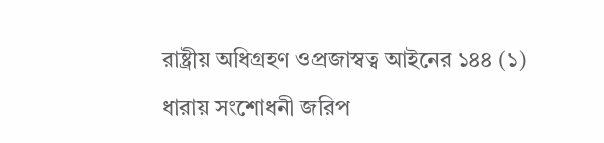রাষ্ট্রীয় অধিগ্রহণ ওপ্রজাস্বত্ব আইনের ১৪৪ (১) ধারায় সংশোধনী জরিপ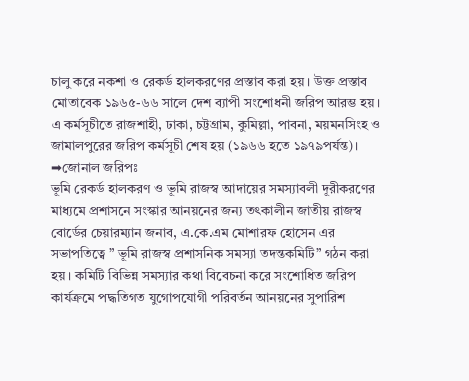চালু করে নকশা ও রেকর্ড হালকরণের প্রস্তাব করা হয়। উক্ত প্রস্তাব মোতাবেক ১৯৬৫-৬৬ সালে দেশ ব্যাপী সংশোধনী জরিপ আরম্ভ হয়। এ কর্মসূচীতে রাজশাহী, ঢাকা, চট্টগ্রাম, কুমিল্লা, পাবনা, ময়মনসিংহ ও জামালপুরের জরিপ কর্মসূচী শেষ হয় (১৯৬৬ হতে ১৯৭৯পর্যন্ত)।
➡জোনাল জরিপঃ
ভূমি রেকর্ড হালকরণ ও ভূমি রাজস্ব আদায়ের সমস্যাবলী দূরীকরণের মাধ্যমে প্রশাসনে সংস্কার আনয়নের জন্য তৎকালীন জাতীয় রাজস্ব বোর্ডের চেয়ারম্যান জনাব, এ.কে.এম মোশারফ হোসেন এর সভাপতিত্বে ” ভূমি রাজস্ব প্রশাসনিক সমস্যা তদন্তকমিটি” গঠন করা হয়। কমিটি বিভিন্ন সমস্যার কথা বিবেচনা করে সংশোধিত জরিপ কার্যক্রমে পদ্ধতিগত যুগোপযোগী পরিবর্তন আনয়নের সুপারিশ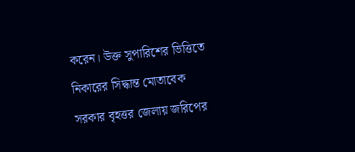করেন। উক্ত সুপারিশের ভিত্তিতে নিকারের সিদ্ধান্ত মোতাবেক সরকার বৃহত্তর জেলায় জরিপের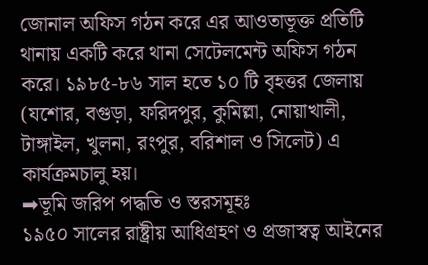জোনাল অফিস গঠন করে এর আওতাভূক্ত প্রতিটি থানায় একটি করে থানা সেটেলমেন্ট অফিস গঠন করে। ১৯৮৫-৮৬ সাল হতে ১০ টি বৃহত্তর জেলায় (যশোর, বগুড়া, ফরিদপুর, কুমিল্লা, নোয়াখালী, টাঙ্গাইল, খুলনা, রংপুর, বরিশাল ও সিলেট) এ কার্যক্রমচালু হয়।
➡ভূমি জরিপ পদ্ধতি ও স্তরসমূহঃ
১৯৫০ সালের রাষ্ট্রীয় আধিগ্রহণ ও প্রজাস্বত্ব আইনের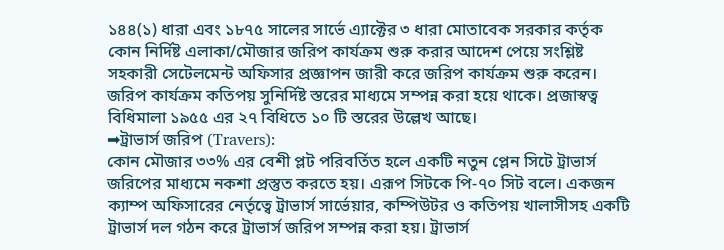১৪৪(১) ধারা এবং ১৮৭৫ সালের সার্ভে এ্যাক্টের ৩ ধারা মোতাবেক সরকার কর্তৃক কোন নির্দিষ্ট এলাকা/মৌজার জরিপ কার্যক্রম শুরু করার আদেশ পেয়ে সংশ্লিষ্ট সহকারী সেটেলমেন্ট অফিসার প্রজ্ঞাপন জারী করে জরিপ কার্যক্রম শুরু করেন। জরিপ কার্যক্রম কতিপয় সুনির্দিষ্ট স্তরের মাধ্যমে সম্পন্ন করা হয়ে থাকে। প্রজাস্বত্ব বিধিমালা ১৯৫৫ এর ২৭ বিধিতে ১০ টি স্তরের উল্লেখ আছে।
➡ট্রাভার্স জরিপ (Travers):
কোন মৌজার ৩৩% এর বেশী প্লট পরিবর্তিত হলে একটি নতুন প্লেন সিটে ট্রাভার্স জরিপের মাধ্যমে নকশা প্রস্তুত করতে হয়। এরূপ সিটকে পি-৭০ সিট বলে। একজন ক্যাম্প অফিসারের নের্তৃত্বে ট্রাভার্স সার্ভেয়ার, কম্পিউটর ও কতিপয় খালাসীসহ একটি ট্রাভার্স দল গঠন করে ট্রাভার্স জরিপ সম্পন্ন করা হয়। ট্রাভার্স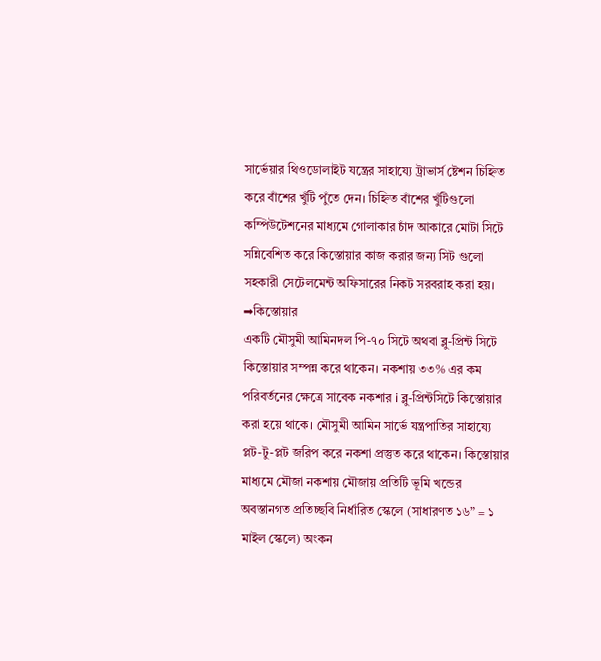সার্ভেয়ার থিওডোলাইট যন্ত্রের সাহায্যে ট্রাভার্স ষ্টেশন চিহ্নিত করে বাঁশের খুঁটি পুঁতে দেন। চিহ্নিত বাঁশের খুঁটিগুলো কম্পিউটেশনের মাধ্যমে গোলাকার চাঁদ আকারে মোটা সিটে সন্নিবেশিত করে কিস্তোয়ার কাজ করার জন্য সিট গুলো সহকারী সেটেলমেন্ট অফিসারের নিকট সরবরাহ করা হয়।
➡কিস্তোয়ার
একটি মৌসুমী আমিনদল পি-৭০ সিটে অথবা ব্লু-প্রিন্ট সিটে কিস্তোয়ার সম্পন্ন করে থাকেন। নকশায় ৩৩% এর কম পরিবর্তনের ক্ষেত্রে সাবেক নকশার i ব্লু-প্রিন্টসিটে কিস্তোয়ার করা হয়ে থাকে। মৌসুমী আমিন সার্ভে যন্ত্রপাতির সাহায্যে প্লট-টু-প্লট জরিপ করে নকশা প্রস্তুত করে থাকেন। কিস্তোয়ার মাধ্যমে মৌজা নকশায় মৌজায় প্রতিটি ভূমি খন্ডের অবস্তানগত প্রতিচ্ছবি নির্ধারিত স্কেলে (সাধারণত ১৬” = ১ মাইল স্কেলে) অংকন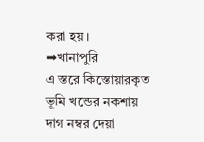করা হয়।
➡খানাপুরি
এ স্তরে কিস্তোয়ারকৃত ভূমি খন্ডের নকশায় দাগ নম্বর দেয়া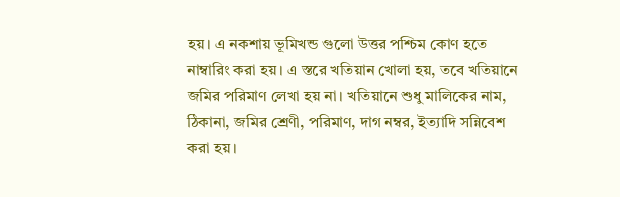হয়। এ নকশায় ভূমিখন্ড গুলো উত্তর পশ্চিম কোণ হতে নাম্বারিং করা হয়। এ স্তরে খতিয়ান খোলা হয়, তবে খতিয়ানে জমির পরিমাণ লেখা হয় না। খতিয়ানে শুধু মালিকের নাম, ঠিকানা, জমির শ্রেণী, পরিমাণ, দাগ নম্বর, ইত্যাদি সন্নিবেশ করা হয়।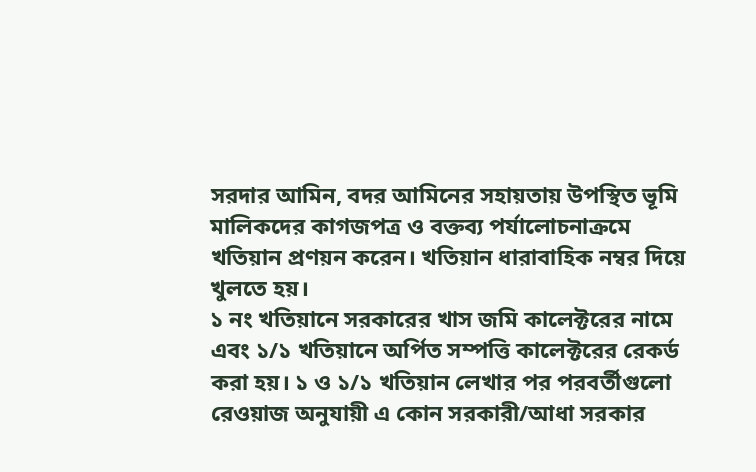সরদার আমিন, বদর আমিনের সহায়তায় উপস্থিত ভূমি মালিকদের কাগজপত্র ও বক্তব্য পর্যালোচনাক্রমে খতিয়ান প্রণয়ন করেন। খতিয়ান ধারাবাহিক নম্বর দিয়ে খুলতে হয়।
১ নং খতিয়ানে সরকারের খাস জমি কালেক্টরের নামে এবং ১/১ খতিয়ানে অর্পিত সম্পত্তি কালেক্টরের রেকর্ড করা হয়। ১ ও ১/১ খতিয়ান লেখার পর পরবর্তীগুলো রেওয়াজ অনুযায়ী এ কোন সরকারী/আধা সরকার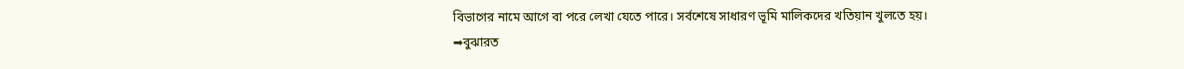বিভাগের নামে আগে বা পরে লেখা যেতে পারে। সর্বশেষে সাধারণ ভূমি মালিকদের খতিয়ান খুলতে হয়।
➡বুঝারত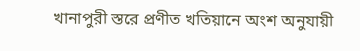খানাপুরী স্তরে প্রণীত খতিয়ানে অংশ অনুযায়ী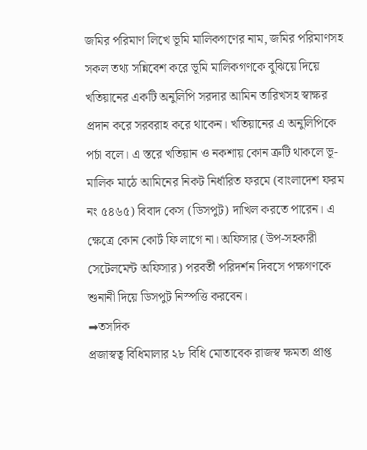জমির পরিমাণ লিখে ভূমি মালিকগণের নাম, জমির পরিমাণসহ সকল তথ্য সন্নিবেশ করে ভূমি মালিকগণকে বুঝিয়ে দিয়ে খতিয়ানের একটি অনুলিপি সরদার আমিন তারিখসহ স্বাক্ষর প্রদান করে সরবরাহ করে থাকেন। খতিয়ানের এ অনুলিপিকে পর্চা বলে। এ স্তরে খতিয়ান ও নকশায় কোন ত্রুটি থাকলে ভূ-মালিক মাঠে আমিনের নিকট নির্ধারিত ফরমে (বাংলাদেশ ফরম নং ৫৪৬৫) বিবাদ কেস (ডিসপুট) দাখিল করতে পারেন। এ ক্ষেত্রে কোন কোর্ট ফি লাগে না। অফিসার (উপ-সহকারী সেটেলমেন্ট অফিসার) পরবর্তী পরিদর্শন দিবসে পক্ষগণকে শুনানী দিয়ে ডিসপুট নিস্পত্তি করবেন।
➡তসদিক
প্রজাস্বত্ব বিধিমালার ২৮ বিধি মোতাবেক রাজস্ব ক্ষমতা প্রাপ্ত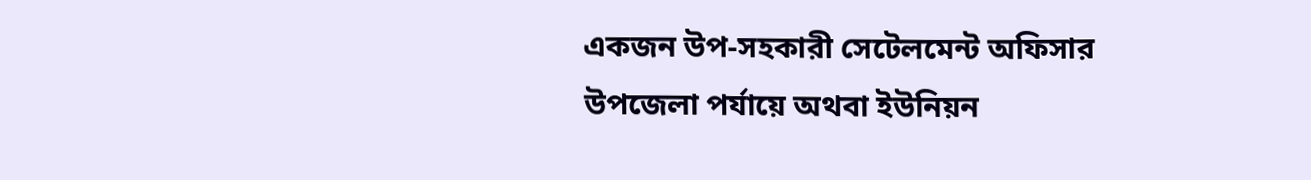একজন উপ-সহকারী সেটেলমেন্ট অফিসার উপজেলা পর্যায়ে অথবা ইউনিয়ন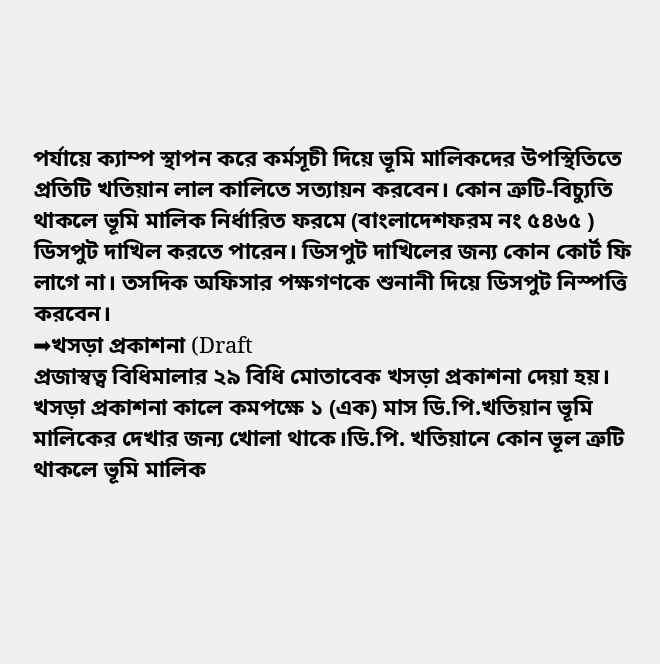পর্যায়ে ক্যাম্প স্থাপন করে কর্মসূচী দিয়ে ভূমি মালিকদের উপস্থিতিতে প্রতিটি খতিয়ান লাল কালিতে সত্যায়ন করবেন। কোন ত্রুটি-বিচ্যুতি থাকলে ভূমি মালিক নির্ধারিত ফরমে (বাংলাদেশফরম নং ৫৪৬৫ ) ডিসপুট দাখিল করতে পারেন। ডিসপুট দাখিলের জন্য কোন কোর্ট ফি লাগে না। তসদিক অফিসার পক্ষগণকে শুনানী দিয়ে ডিসপুট নিস্পত্তি করবেন।
➡খসড়া প্রকাশনা (Draft
প্রজাস্বত্ব বিধিমালার ২৯ বিধি মোতাবেক খসড়া প্রকাশনা দেয়া হয়। খসড়া প্রকাশনা কালে কমপক্ষে ১ (এক) মাস ডি.পি.খতিয়ান ভূমি মালিকের দেখার জন্য খোলা থাকে।ডি.পি. খতিয়ানে কোন ভূল ত্রুটি থাকলে ভূমি মালিক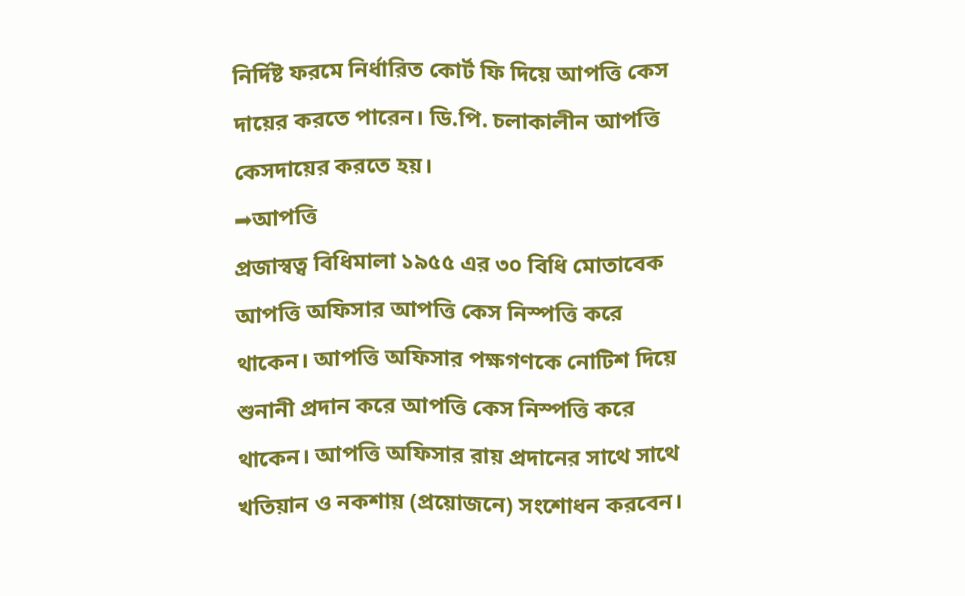নির্দিষ্ট ফরমে নির্ধারিত কোর্ট ফি দিয়ে আপত্তি কেস দায়ের করতে পারেন। ডি.পি. চলাকালীন আপত্তি কেসদায়ের করতে হয়।
➡আপত্তি
প্রজাস্বত্ব বিধিমালা ১৯৫৫ এর ৩০ বিধি মোতাবেক আপত্তি অফিসার আপত্তি কেস নিস্পত্তি করে থাকেন। আপত্তি অফিসার পক্ষগণকে নোটিশ দিয়ে শুনানী প্রদান করে আপত্তি কেস নিস্পত্তি করে থাকেন। আপত্তি অফিসার রায় প্রদানের সাথে সাথে খতিয়ান ও নকশায় (প্রয়োজনে) সংশোধন করবেন।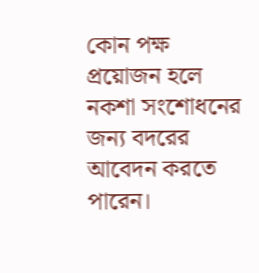কোন পক্ষ প্রয়োজন হলে নকশা সংশোধনের জন্য বদরের আবেদন করতে পারেন।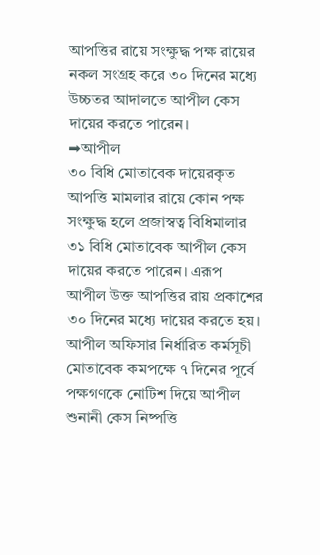আপত্তির রায়ে সংক্ষুদ্ধ পক্ষ রায়ের নকল সংগ্রহ করে ৩০ দিনের মধ্যে উচ্চতর আদালতে আপীল কেস দায়ের করতে পারেন।
➡আপীল
৩০ বিধি মোতাবেক দায়েরকৃত আপত্তি মামলার রায়ে কোন পক্ষ সংক্ষুদ্ধ হলে প্রজাস্বত্ব বিধিমালার ৩১ বিধি মোতাবেক আপীল কেস দায়ের করতে পারেন। এরূপ আপীল উক্ত আপত্তির রায় প্রকাশের ৩০ দিনের মধ্যে দায়ের করতে হয়। আপীল অফিসার নির্ধারিত কর্মসূচী মোতাবেক কমপক্ষে ৭ দিনের পূর্বে পক্ষগণকে নোটিশ দিয়ে আপীল শুনানী কেস নিষ্পত্তি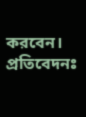করবেন।
প্রতিবেদনঃ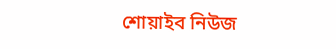শোয়াইব নিউজ